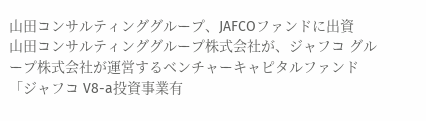山田コンサルティンググループ、JAFCOファンドに出資
山田コンサルティンググループ株式会社が、ジャフコ グループ株式会社が運営するベンチャーキャピタルファンド「ジャフコ V8-a投資事業有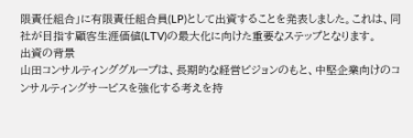限責任組合」に有限責任組合員(LP)として出資することを発表しました。これは、同社が目指す顧客生涯価値(LTV)の最大化に向けた重要なステップとなります。
出資の背景
山田コンサルティンググループは、長期的な経営ビジョンのもと、中堅企業向けのコンサルティングサービスを強化する考えを持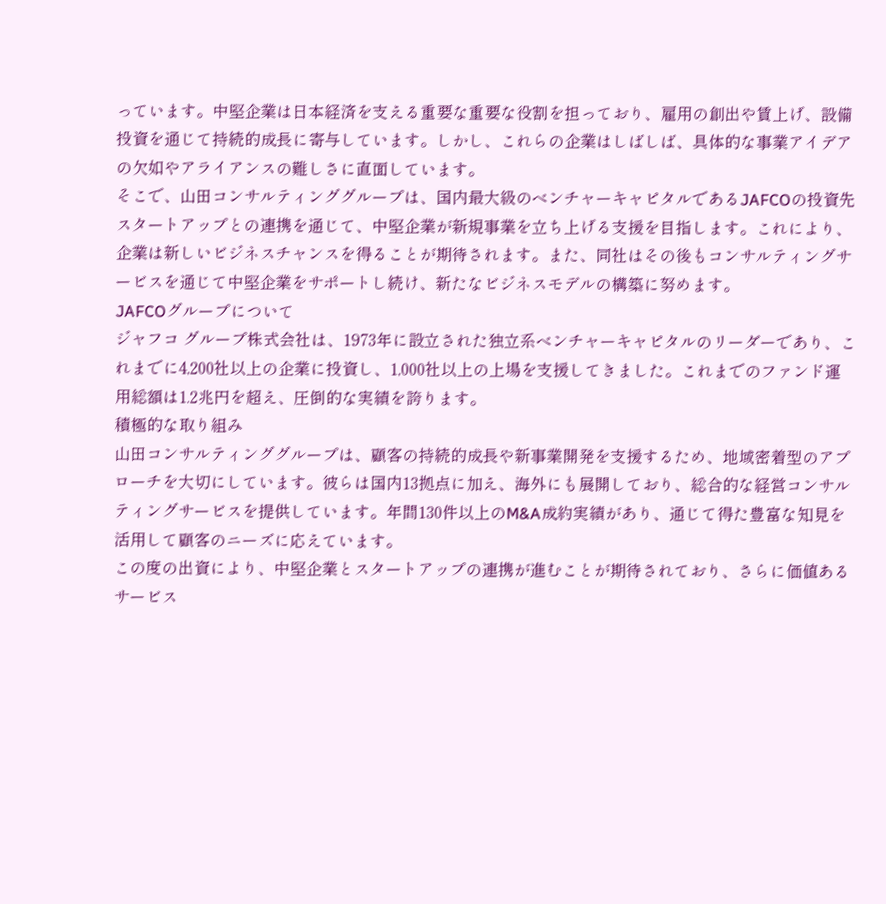っています。中堅企業は日本経済を支える重要な重要な役割を担っており、雇用の創出や賃上げ、設備投資を通じて持続的成長に寄与しています。しかし、これらの企業はしばしば、具体的な事業アイデアの欠如やアライアンスの難しさに直面しています。
そこで、山田コンサルティンググループは、国内最大級のベンチャーキャピタルであるJAFCOの投資先スタートアップとの連携を通じて、中堅企業が新規事業を立ち上げる支援を目指します。これにより、企業は新しいビジネスチャンスを得ることが期待されます。また、同社はその後もコンサルティングサービスを通じて中堅企業をサポートし続け、新たなビジネスモデルの構築に努めます。
JAFCOグループについて
ジャフコ グループ株式会社は、1973年に設立された独立系ベンチャーキャピタルのリーダーであり、これまでに4,200社以上の企業に投資し、1,000社以上の上場を支援してきました。これまでのファンド運用総額は1.2兆円を超え、圧倒的な実績を誇ります。
積極的な取り組み
山田コンサルティンググループは、顧客の持続的成長や新事業開発を支援するため、地域密着型のアプローチを大切にしています。彼らは国内13拠点に加え、海外にも展開しており、総合的な経営コンサルティングサービスを提供しています。年間130件以上のM&A成約実績があり、通じて得た豊富な知見を活用して顧客のニーズに応えています。
この度の出資により、中堅企業とスタートアップの連携が進むことが期待されており、さらに価値あるサービス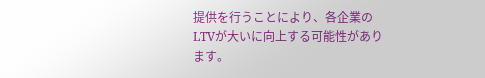提供を行うことにより、各企業のLTVが大いに向上する可能性があります。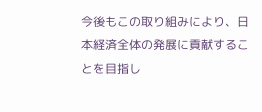今後もこの取り組みにより、日本経済全体の発展に貢献することを目指し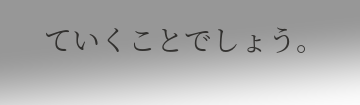ていくことでしょう。